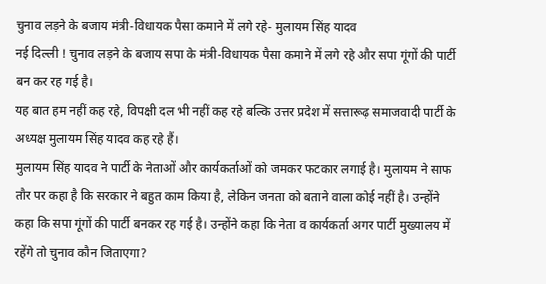चुनाव लड़ने के बजाय मंत्री-विधायक पैसा कमाने में लगे रहे- मुलायम सिंह यादव
नई दिल्ली ! चुनाव लड़ने के बजाय सपा के मंत्री-विधायक पैसा कमाने में लगे रहे और सपा गूंगों की पार्टी बन कर रह गई है।
यह बात हम नहीं कह रहे, विपक्षी दल भी नहीं कह रहे बल्कि उत्तर प्रदेश में सत्तारूढ़ समाजवादी पार्टी के अध्यक्ष मुलायम सिंह यादव कह रहे हैं।
मुलायम सिंह यादव ने पार्टी के नेताओं और कार्यकर्ताओं को जमकर फटकार लगाई है। मुलायम ने साफ तौर पर कहा है कि सरकार ने बहुत काम किया है, लेकिन जनता को बताने वाला कोई नहीं है। उन्होंने कहा कि सपा गूंगों की पार्टी बनकर रह गई है। उन्होंने कहा कि नेता व कार्यकर्ता अगर पार्टी मुख्यालय में रहेंगे तो चुनाव कौन जिताएगा?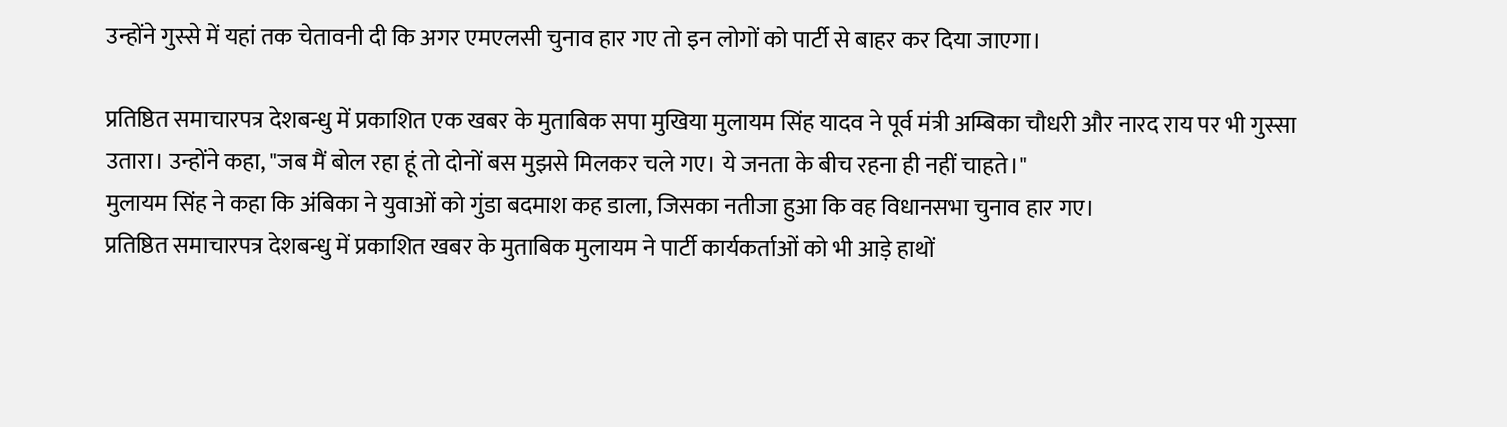उन्होंने गुस्से में यहां तक चेतावनी दी कि अगर एमएलसी चुनाव हार गए तो इन लोगों को पार्टी से बाहर कर दिया जाएगा।

प्रतिष्ठित समाचारपत्र देशबन्धु में प्रकाशित एक खबर के मुताबिक सपा मुखिया मुलायम सिंह यादव ने पूर्व मंत्री अम्बिका चौधरी और नारद राय पर भी गुस्सा उतारा। उन्होंने कहा, "जब मैं बोल रहा हूं तो दोनों बस मुझसे मिलकर चले गए। ये जनता के बीच रहना ही नहीं चाहते।"
मुलायम सिंह ने कहा कि अंबिका ने युवाओं को गुंडा बदमाश कह डाला, जिसका नतीजा हुआ कि वह विधानसभा चुनाव हार गए।
प्रतिष्ठित समाचारपत्र देशबन्धु में प्रकाशित खबर के मुताबिक मुलायम ने पार्टी कार्यकर्ताओं को भी आड़े हाथों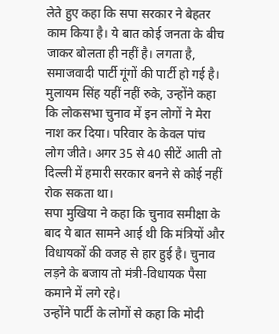लेते हुए कहा कि सपा सरकार ने बेहतर काम किया है। ये बात कोई जनता के बीच जाकर बोलता ही नहीं है। लगता है, समाजवादी पार्टी गूंगों की पार्टी हो गई है।
मुलायम सिंह यहीं नहीं रुके, उन्होंने कहा कि लोकसभा चुनाव में इन लोगों ने मेरा नाश कर दिया। परिवार के केवल पांच लोग जीते। अगर 35 से 40 सीटें आती तो दिल्ली में हमारी सरकार बनने से कोई नहीं रोक सकता था।
सपा मुखिया ने कहा कि चुनाव समीक्षा के बाद ये बात सामने आई थी कि मंत्रियों और विधायकों की वजह से हार हुई है। चुनाव लड़ने के बजाय तो मंत्री-विधायक पैसा कमाने में लगे रहे।
उन्होंने पार्टी के लोगों से कहा कि मोदी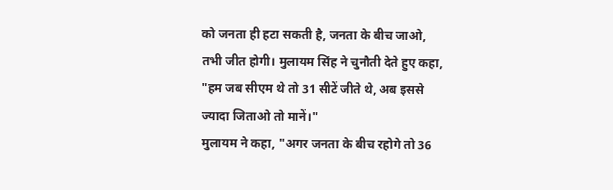को जनता ही हटा सकती है, जनता के बीच जाओ, तभी जीत होगी। मुलायम सिंह ने चुनौती देते हुए कहा, "हम जब सीएम थे तो 31 सीटें जीते थे, अब इससे ज्यादा जिताओ तो मानें।"
मुलायम ने कहा, "अगर जनता के बीच रहोगे तो 36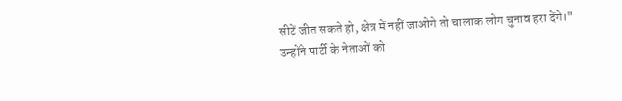सीटें जीत सकते हो, क्षेत्र में नहीं जाओगे तो चालाक लोग चुनाव हरा देंगे।"
उन्होंने पार्टी के नेताओं को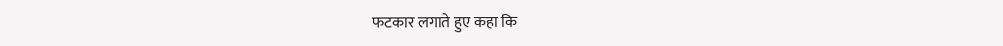फटकार लगाते हुए कहा कि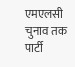एमएलसी चुनाव तक पार्टी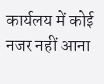कार्यलय में कोई नजर नहीं आना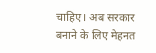चाहिए। अब सरकार बनाने के लिए मेहनत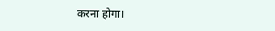करना होगा।